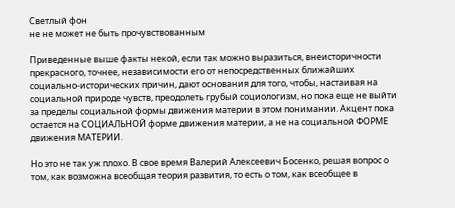Светлый фон
не не может не быть прочувствованным

Приведенные выше факты некой, если так можно выразиться, внеисторичности прекрасного, точнее, независимости его от непосредственных ближайших социально-исторических причин, дают основания для того, чтобы, настаивая на социальной природе чувств, преодолеть грубый социологизм, но пока еще не выйти за пределы социальной формы движения материи в этом понимании. Акцент пока остается на СОЦИАЛЬНОЙ форме движения материи, а не на социальной ФОРМЕ движения МАТЕРИИ.

Но это не так уж плохо. В свое время Валерий Алексеевич Босенко, решая вопрос о том, как возможна всеобщая теория развития, то есть о том, как всеобщее в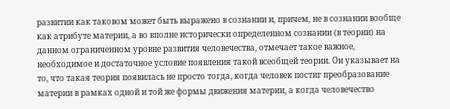развитии как таковом может быть выражено в сознании и, причем, не в сознании вообще как атрибуте материи, а во вполне исторически определенном сознании (в теории) на данном ограниченном уровне развития человечества, отмечает такое важное, необходимое и достаточное условие появления такой всеобщей теории. Он указывает на то, что такая теория появилась не просто тогда, когда человек постиг преобразование материи в рамках одной и той же формы движения материи, а когда человечество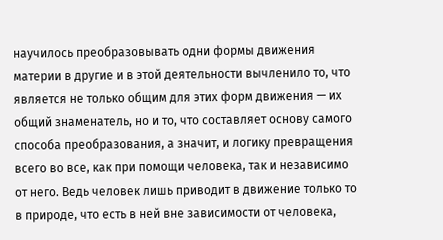научилось преобразовывать одни формы движения материи в другие и в этой деятельности вычленило то, что является не только общим для этих форм движения — их общий знаменатель, но и то, что составляет основу самого способа преобразования, а значит, и логику превращения всего во все, как при помощи человека, так и независимо от него. Ведь человек лишь приводит в движение только то в природе, что есть в ней вне зависимости от человека,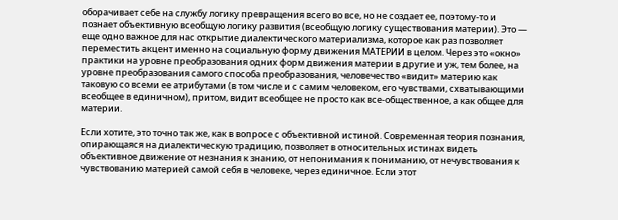оборачивает себе на службу логику превращения всего во все, но не создает ее, поэтому-то и познает объективную всеобщую логику развития (всеобщую логику существования материи). Это — еще одно важное для нас открытие диалектического материализма, которое как раз позволяет переместить акцент именно на социальную форму движения МАТЕРИИ в целом. Через это «окно» практики на уровне преобразования одних форм движения материи в другие и уж, тем более, на уровне преобразования самого способа преобразования, человечество «видит» материю как таковую со всеми ее атрибутами (в том числе и с самим человеком, его чувствами, схватывающими всеобщее в единичном), притом, видит всеобщее не просто как все-общественное, а как общее для материи.

Если хотите, это точно так же, как в вопросе с объективной истиной. Современная теория познания, опирающаяся на диалектическую традицию, позволяет в относительных истинах видеть объективное движение от незнания к знанию, от непонимания к пониманию, от нечувствования к чувствованию материей самой себя в человеке, через единичное. Если этот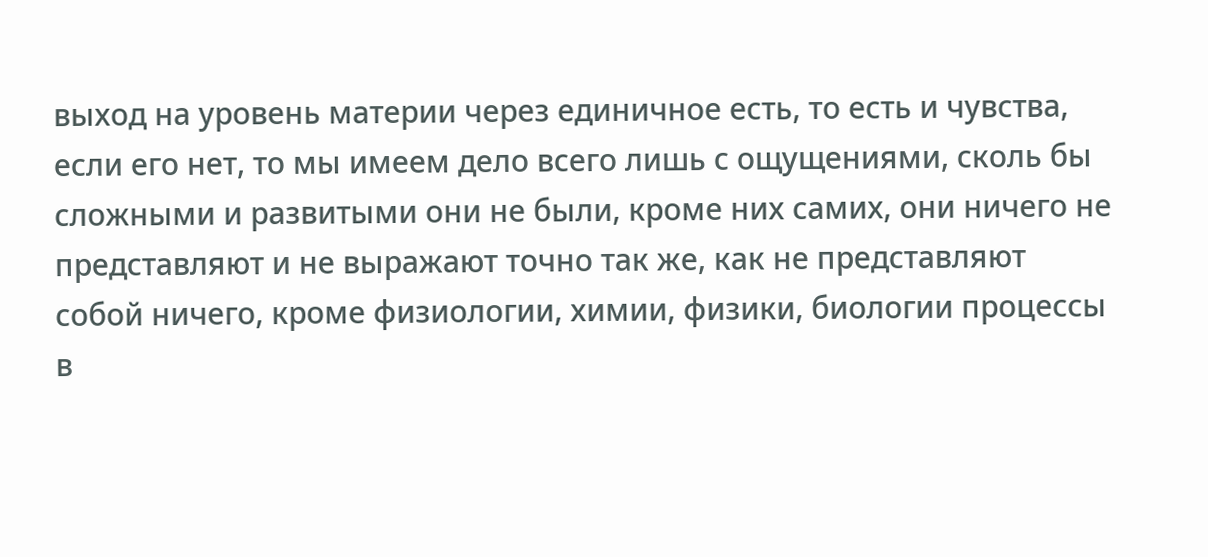выход на уровень материи через единичное есть, то есть и чувства, если его нет, то мы имеем дело всего лишь с ощущениями, сколь бы сложными и развитыми они не были, кроме них самих, они ничего не представляют и не выражают точно так же, как не представляют собой ничего, кроме физиологии, химии, физики, биологии процессы в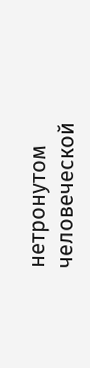нетронутом человеческой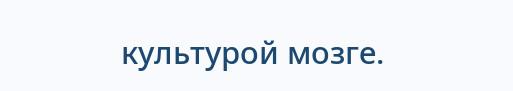культурой мозге.